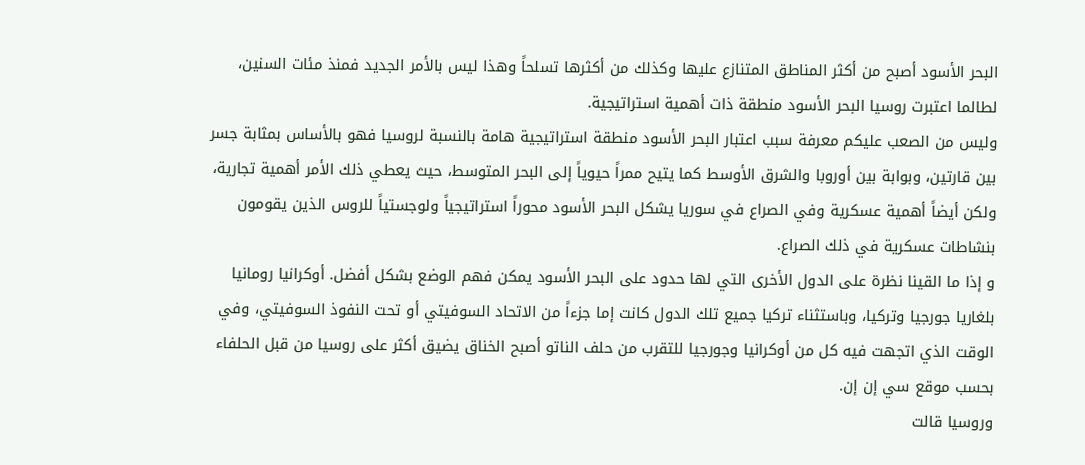البحر الأسود أصبح من أكثر المناطق المتنازع عليها وكذلك من أكثرها تسلحاً وهذا ليس بالأمر الجديد فمنذ مئات السنين، لطالما اعتبرت روسيا البحر الأسود منطقة ذات أهمية استراتيجية.
وليس من الصعب عليكم معرفة سبب اعتبار البحر الأسود منطقة استراتيجية هامة بالنسبة لروسيا فهو بالأساس بمثابة جسر بين قارتين، وبوابة بين أوروبا والشرق الأوسط كما يتيح ممراً حيوياً إلى البحر المتوسط، حيث يعطي ذلك الأمر أهمية تجارية، ولكن أيضاً أهمية عسكرية وفي الصراع في سوريا يشكل البحر الأسود محوراً استراتيجياً ولوجستياً للروس الذين يقومون بنشاطات عسكرية في ذلك الصراع.
و إذا ما القينا نظرة على الدول الأخرى التي لها حدود على البحر الأسود يمكن فهم الوضع بشكل أفضل. أوكرانيا رومانيا بلغاريا جورجيا وتركيا، وباستثناء تركيا جميع تلك الدول كانت إما جزءاً من الاتحاد السوفيتي أو تحت النفوذ السوفيتي، وفي الوقت الذي اتجهت فيه كل من أوكرانيا وجورجيا للتقرب من حلف الناتو أصبح الخناق يضيق أكثر على روسيا من قبل الحلفاء بحسب موقع سي إن إن.
وروسيا قالت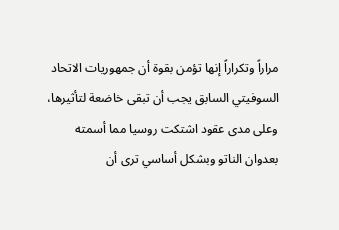مراراً وتكراراً إنها تؤمن بقوة أن جمهوريات الاتحاد السوفيتي السابق يجب أن تبقى خاضعة لتأثيرها، وعلى مدى عقود اشتكت روسيا مما أسمته بعدوان الناتو وبشكل أساسي ترى أن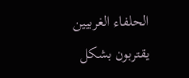الحلفاء الغربيين يقتربون بشكل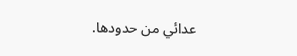عدائي من حدودها.